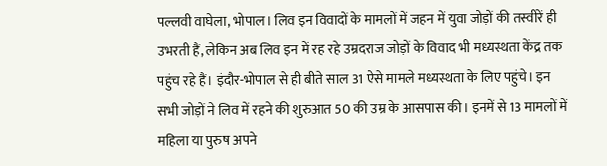पल्लवी वाघेला, भोपाल। लिव इन विवादों के मामलों में जहन में युवा जोड़ों की तस्वीरें ही उभरती हैं, लेकिन अब लिव इन में रह रहे उम्रदराज जोड़ों के विवाद भी मध्यस्थता केंद्र तक पहुंच रहे हैं। इंदौर-भोपाल से ही बीते साल 31 ऐसे मामले मध्यस्थता के लिए पहुंचे। इन सभी जोड़ों ने लिव में रहने की शुरुआत 50 की उम्र के आसपास की। इनमें से 13 मामलों में महिला या पुरुष अपने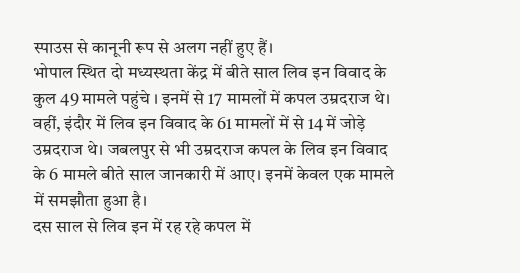स्पाउस से कानूनी रूप से अलग नहीं हुए हैं।
भोपाल स्थित दो मध्यस्थता केंद्र में बीते साल लिव इन विवाद के कुल 49 मामले पहुंचे । इनमें से 17 मामलों में कपल उम्रदराज थे। वहीं, इंदौर में लिव इन विवाद के 61 मामलों में से 14 में जोड़े उम्रदराज थे। जबलपुर से भी उम्रदराज कपल के लिव इन विवाद के 6 मामले बीते साल जानकारी में आए। इनमें केवल एक मामले में समझौता हुआ है।
दस साल से लिव इन में रह रहे कपल में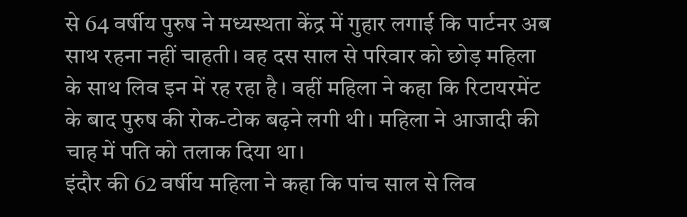से 64 वर्षीय पुरुष ने मध्यस्थता केंद्र में गुहार लगाई कि पार्टनर अब साथ रहना नहीं चाहती। वह दस साल से परिवार को छोड़ महिला के साथ लिव इन में रह रहा है। वहीं महिला ने कहा कि रिटायरमेंट के बाद पुरुष की रोक-टोक बढ़ने लगी थी। महिला ने आजादी की चाह में पति को तलाक दिया था।
इंदौर की 62 वर्षीय महिला ने कहा कि पांच साल से लिव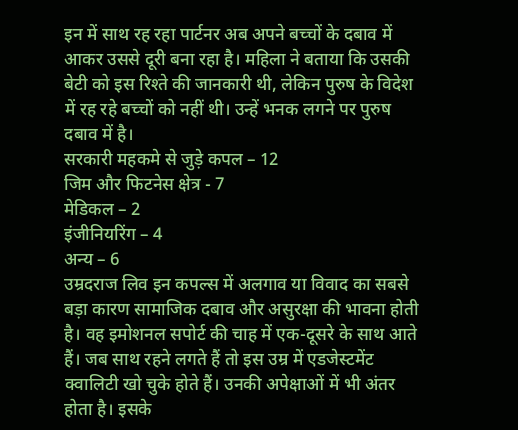इन में साथ रह रहा पार्टनर अब अपने बच्चों के दबाव में आकर उससे दूरी बना रहा है। महिला ने बताया कि उसकी बेटी को इस रिश्ते की जानकारी थी, लेकिन पुरुष के विदेश में रह रहे बच्चों को नहीं थी। उन्हें भनक लगने पर पुरुष दबाव में है।
सरकारी महकमे से जुड़े कपल – 12
जिम और फिटनेस क्षेत्र - 7
मेडिकल – 2
इंजीनियरिंग – 4
अन्य – 6
उम्रदराज लिव इन कपल्स में अलगाव या विवाद का सबसे बड़ा कारण सामाजिक दबाव और असुरक्षा की भावना होती है। वह इमोशनल सपोर्ट की चाह में एक-दूसरे के साथ आते हैं। जब साथ रहने लगते हैं तो इस उम्र में एडजेस्टमेंट क्वालिटी खो चुके होते हैं। उनकी अपेक्षाओं में भी अंतर होता है। इसके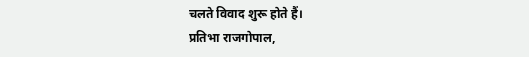चलते विवाद शुरू होते हैं।
प्रतिभा राजगोपाल,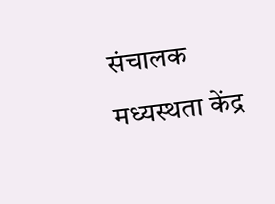संचालक मध्यस्थता केंद्र